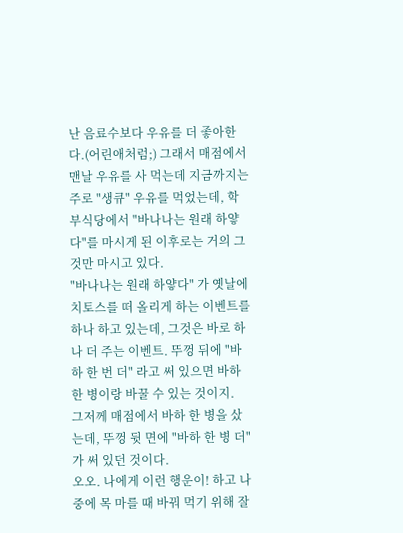난 음료수보다 우유를 더 좋아한다.(어린애처럼;) 그래서 매점에서 맨날 우유를 사 먹는데 지금까지는 주로 "생큐" 우유를 먹었는데, 학부식당에서 "바나나는 원래 하얗다"를 마시게 된 이후로는 거의 그것만 마시고 있다.
"바나나는 원래 하얗다" 가 옛날에 치토스를 떠 올리게 하는 이벤트를 하나 하고 있는데, 그것은 바로 하나 더 주는 이벤트. 뚜껑 뒤에 "바하 한 번 더" 라고 써 있으면 바하 한 병이랑 바꿀 수 있는 것이지.
그저께 매점에서 바하 한 병을 샀는데, 뚜껑 뒷 면에 "바하 한 병 더" 가 써 있던 것이다.
오오. 나에게 이런 행운이! 하고 나중에 목 마를 때 바꿔 먹기 위해 잘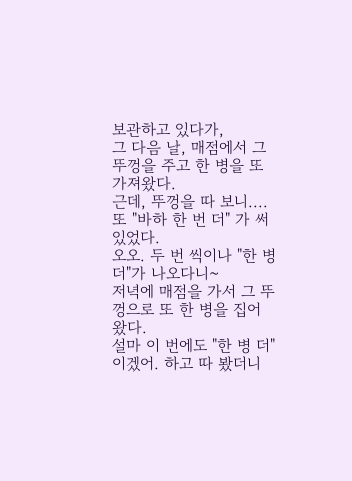보관하고 있다가,
그 다음 날, 매점에서 그 뚜껑을 주고 한 병을 또 가져왔다.
근데, 뚜껑을 따 보니.... 또 "바하 한 번 더" 가 써 있었다.
오오. 두 번 씩이나 "한 병 더"가 나오다니~
저녁에 매점을 가서 그 뚜껑으로 또 한 병을 집어 왔다.
설마 이 번에도 "한 병 더" 이겠어. 하고 따 봤더니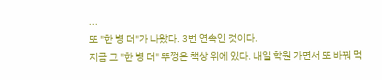...
또 "한 병 더"가 나왔다. 3번 연속인 것이다.
지금 그 "한 병 더" 뚜껑은 책상 위에 있다. 내일 학원 가면서 또 바꿔 먹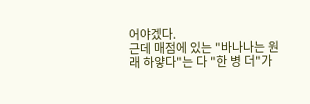어야겠다.
근데 매점에 있는 "바나나는 원래 하얗다"는 다 "한 병 더"가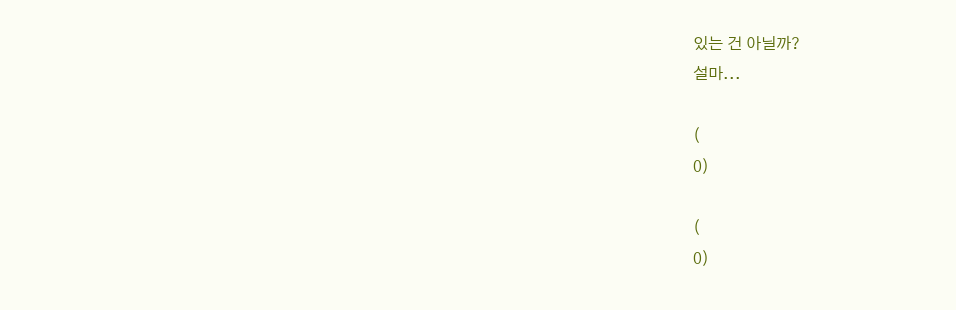있는 건 아닐까?
설마...

(
0)

(
0)